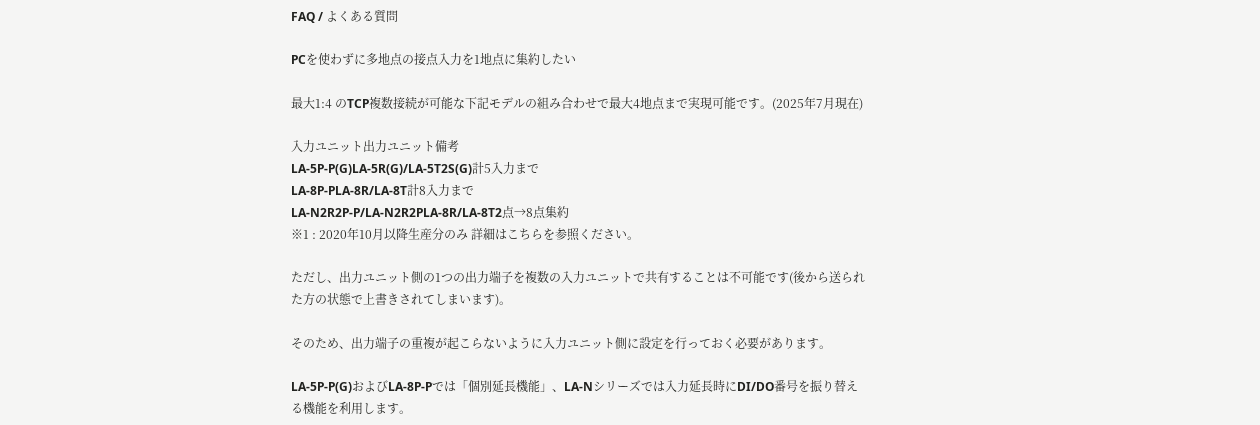FAQ / よくある質問

PCを使わずに多地点の接点入力を1地点に集約したい

最大1:4 のTCP複数接続が可能な下記モデルの組み合わせで最大4地点まで実現可能です。(2025年7月現在)

入力ユニット出力ユニット備考
LA-5P-P(G)LA-5R(G)/LA-5T2S(G)計5入力まで
LA-8P-PLA-8R/LA-8T計8入力まで
LA-N2R2P-P/LA-N2R2PLA-8R/LA-8T2点→8点集約
※1 : 2020年10月以降生産分のみ 詳細はこちらを参照ください。

ただし、出力ユニット側の1つの出力端子を複数の入力ユニットで共有することは不可能です(後から送られた方の状態で上書きされてしまいます)。

そのため、出力端子の重複が起こらないように入力ユニット側に設定を行っておく必要があります。

LA-5P-P(G)およびLA-8P-Pでは「個別延長機能」、LA-Nシリーズでは入力延長時にDI/DO番号を振り替える機能を利用します。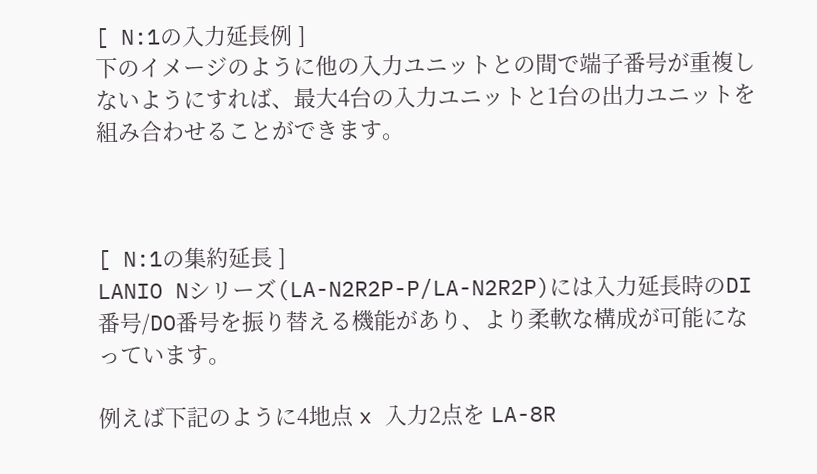[ N:1の入力延長例 ]
下のイメージのように他の入力ユニットとの間で端子番号が重複しないようにすれば、最大4台の入力ユニットと1台の出力ユニットを組み合わせることができます。



[ N:1の集約延長 ]
LANIO Nシリーズ(LA-N2R2P-P/LA-N2R2P)には入力延長時のDI番号/DO番号を振り替える機能があり、より柔軟な構成が可能になっています。

例えば下記のように4地点 x 入力2点を LA-8R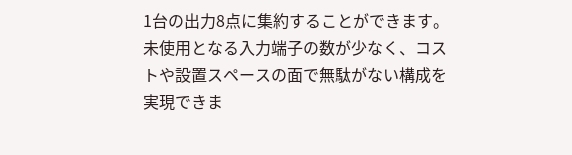1台の出力8点に集約することができます。未使用となる入力端子の数が少なく、コストや設置スペースの面で無駄がない構成を実現できま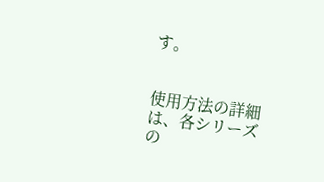す。


使用方法の詳細は、各シリーズの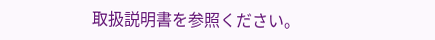取扱説明書を参照ください。